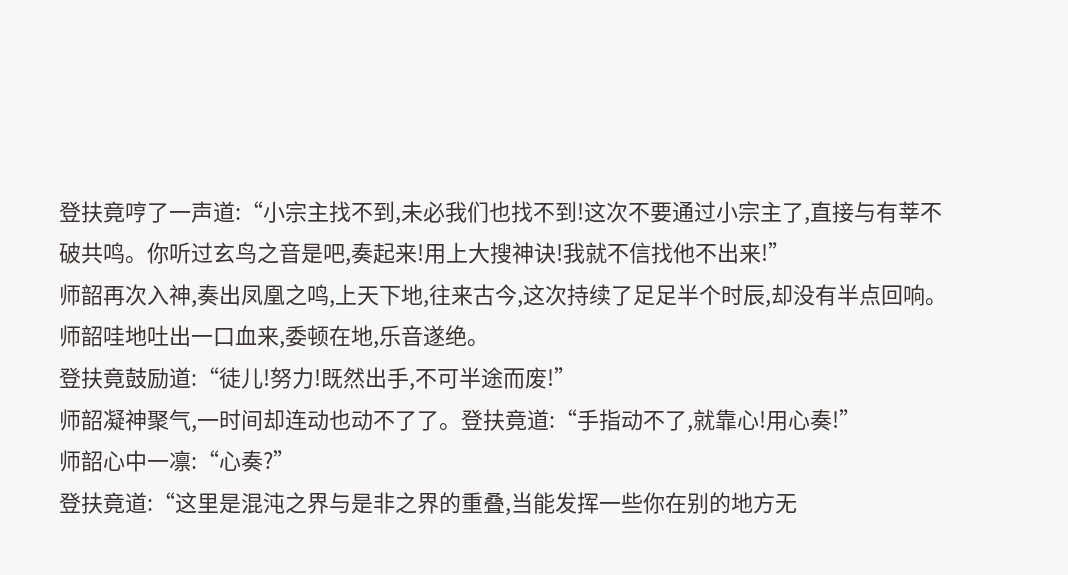登扶竟哼了一声道:“小宗主找不到,未必我们也找不到!这次不要通过小宗主了,直接与有莘不破共鸣。你听过玄鸟之音是吧,奏起来!用上大搜神诀!我就不信找他不出来!”
师韶再次入神,奏出凤凰之鸣,上天下地,往来古今,这次持续了足足半个时辰,却没有半点回响。师韶哇地吐出一口血来,委顿在地,乐音遂绝。
登扶竟鼓励道:“徒儿!努力!既然出手,不可半途而废!”
师韶凝神聚气,一时间却连动也动不了了。登扶竟道:“手指动不了,就靠心!用心奏!”
师韶心中一凛:“心奏?”
登扶竟道:“这里是混沌之界与是非之界的重叠,当能发挥一些你在别的地方无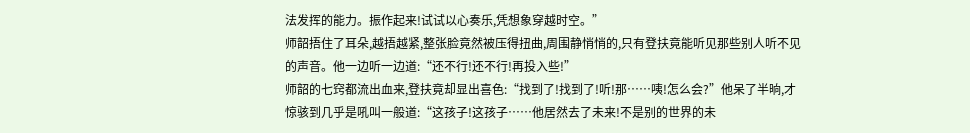法发挥的能力。振作起来!试试以心奏乐,凭想象穿越时空。”
师韶捂住了耳朵,越捂越紧,整张脸竟然被压得扭曲,周围静悄悄的,只有登扶竟能听见那些别人听不见的声音。他一边听一边道:“还不行!还不行!再投入些!”
师韶的七窍都流出血来,登扶竟却显出喜色:“找到了!找到了!听!那……咦!怎么会?”他呆了半晌,才惊骇到几乎是吼叫一般道:“这孩子!这孩子……他居然去了未来!不是别的世界的未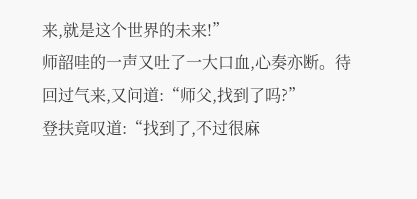来,就是这个世界的未来!”
师韶哇的一声又吐了一大口血,心奏亦断。待回过气来,又问道:“师父,找到了吗?”
登扶竟叹道:“找到了,不过很麻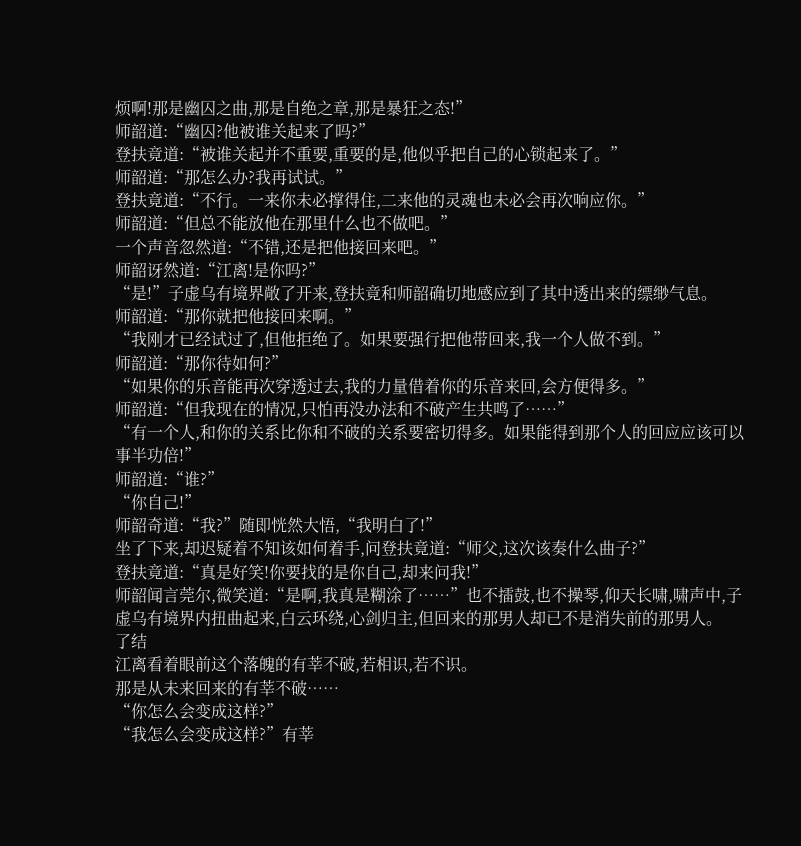烦啊!那是幽囚之曲,那是自绝之章,那是暴狂之态!”
师韶道:“幽囚?他被谁关起来了吗?”
登扶竟道:“被谁关起并不重要,重要的是,他似乎把自己的心锁起来了。”
师韶道:“那怎么办?我再试试。”
登扶竟道:“不行。一来你未必撑得住,二来他的灵魂也未必会再次响应你。”
师韶道:“但总不能放他在那里什么也不做吧。”
一个声音忽然道:“不错,还是把他接回来吧。”
师韶讶然道:“江离!是你吗?”
“是!”子虚乌有境界敞了开来,登扶竟和师韶确切地感应到了其中透出来的缥缈气息。
师韶道:“那你就把他接回来啊。”
“我刚才已经试过了,但他拒绝了。如果要强行把他带回来,我一个人做不到。”
师韶道:“那你待如何?”
“如果你的乐音能再次穿透过去,我的力量借着你的乐音来回,会方便得多。”
师韶道:“但我现在的情况,只怕再没办法和不破产生共鸣了……”
“有一个人,和你的关系比你和不破的关系要密切得多。如果能得到那个人的回应应该可以事半功倍!”
师韶道:“谁?”
“你自己!”
师韶奇道:“我?”随即恍然大悟,“我明白了!”
坐了下来,却迟疑着不知该如何着手,问登扶竟道:“师父,这次该奏什么曲子?”
登扶竟道:“真是好笑!你要找的是你自己,却来问我!”
师韶闻言莞尔,微笑道:“是啊,我真是糊涂了……”也不擂鼓,也不操琴,仰天长啸,啸声中,子虚乌有境界内扭曲起来,白云环绕,心剑归主,但回来的那男人却已不是消失前的那男人。
了结
江离看着眼前这个落魄的有莘不破,若相识,若不识。
那是从未来回来的有莘不破……
“你怎么会变成这样?”
“我怎么会变成这样?”有莘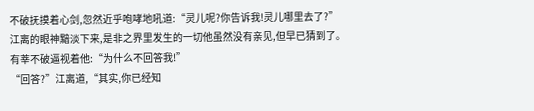不破抚摸着心剑,忽然近乎咆哮地吼道:“灵儿呢?你告诉我!灵儿哪里去了?”
江离的眼神黯淡下来,是非之界里发生的一切他虽然没有亲见,但早已猜到了。
有莘不破逼视着他:“为什么不回答我!”
“回答?”江离道,“其实,你已经知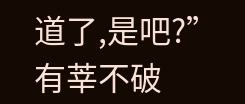道了,是吧?”
有莘不破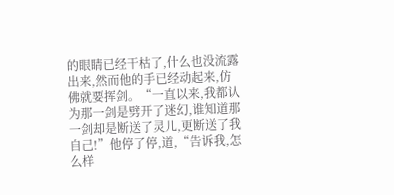的眼睛已经干枯了,什么也没流露出来,然而他的手已经动起来,仿佛就要挥剑。“一直以来,我都认为那一剑是劈开了迷幻,谁知道那一剑却是断送了灵儿,更断送了我自己!”他停了停,道,“告诉我,怎么样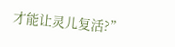才能让灵儿复活?”